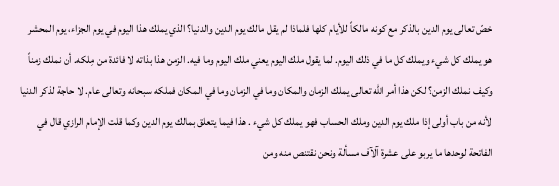خصّ تعالى يوم الدين بالذكر مع كونه مالكاً للأيام كلها فلماذا لم يقل مالك يوم الدين والدنيا؟ الذي يملك هذا اليوم في يوم الجزاء، يوم المحشر هو يملك كل شيء ويملك كل ما في ذلك اليوم. لما يقول ملك اليوم يعني ملك اليوم وما فيه. الزمن هذا بذاته لا فائدة من مِلكه. أن نملك زمناً وكيف نملك الزمن؟ لكن هذا أمر الله تعالى يملك الزمان والمكان وما في الزمان وما في المكان فملكه سبحانه وتعالى عام. لا حاجة لذكر الدنيا لأنه من باب أولى إذا ملك يوم الدين وملك الحساب فهو يملك كل شيء . هذا فيما يتعلق بمالك يوم الدين وكما قلت الإمام الرازي قال في الفاتحة لوحدها ما يربو على عشرة آلآف مسألة ونحن نقتنص منه ومن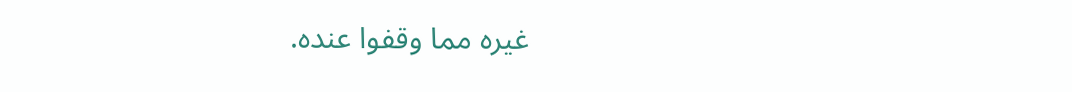غيره مما وقفوا عنده.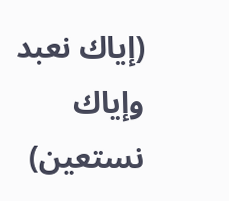(إياك نعبد وإياك نستعين)